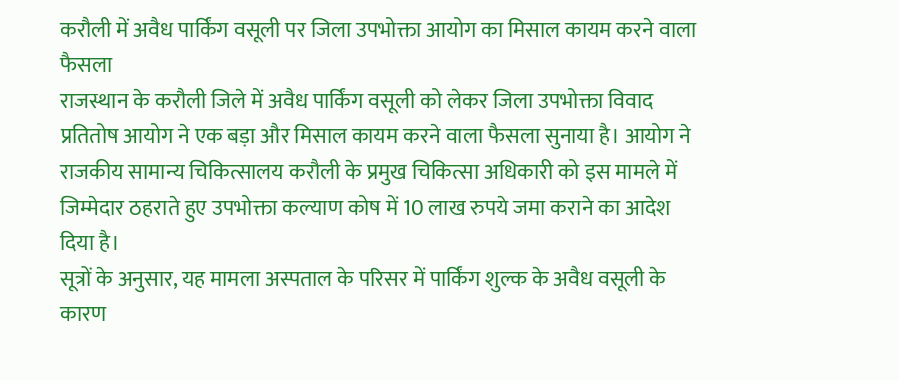करौली में अवैध पार्किंग वसूली पर जिला उपभोक्ता आयोग का मिसाल कायम करने वाला फैसला
राजस्थान के करौली जिले में अवैध पार्किंग वसूली को लेकर जिला उपभोक्ता विवाद प्रतितोष आयोग ने एक बड़ा और मिसाल कायम करने वाला फैसला सुनाया है। आयोग ने राजकीय सामान्य चिकित्सालय करौली के प्रमुख चिकित्सा अधिकारी को इस मामले में जिम्मेदार ठहराते हुए उपभोक्ता कल्याण कोष में 10 लाख रुपये जमा कराने का आदेश दिया है।
सूत्रों के अनुसार, यह मामला अस्पताल के परिसर में पार्किंग शुल्क के अवैध वसूली के कारण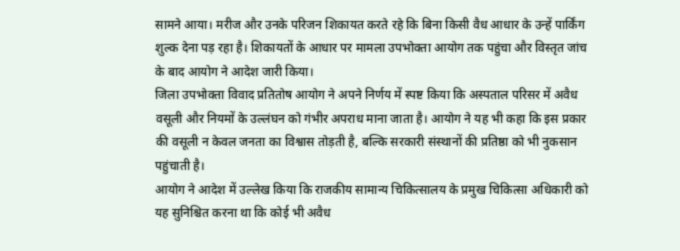सामने आया। मरीज और उनके परिजन शिकायत करते रहे कि बिना किसी वैध आधार के उन्हें पार्किंग शुल्क देना पड़ रहा है। शिकायतों के आधार पर मामला उपभोक्ता आयोग तक पहुंचा और विस्तृत जांच के बाद आयोग ने आदेश जारी किया।
जिला उपभोक्ता विवाद प्रतितोष आयोग ने अपने निर्णय में स्पष्ट किया कि अस्पताल परिसर में अवैध वसूली और नियमों के उल्लंघन को गंभीर अपराध माना जाता है। आयोग ने यह भी कहा कि इस प्रकार की वसूली न केवल जनता का विश्वास तोड़ती है, बल्कि सरकारी संस्थानों की प्रतिष्ठा को भी नुकसान पहुंचाती है।
आयोग ने आदेश में उल्लेख किया कि राजकीय सामान्य चिकित्सालय के प्रमुख चिकित्सा अधिकारी को यह सुनिश्चित करना था कि कोई भी अवैध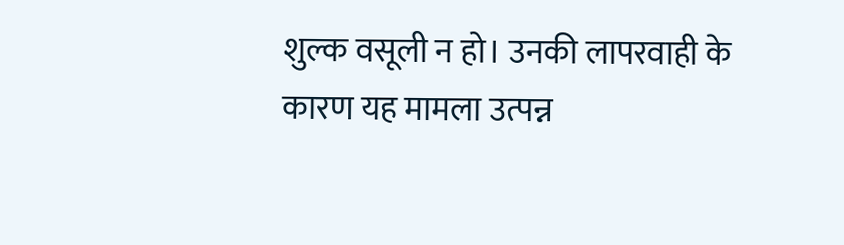शुल्क वसूली न हो। उनकी लापरवाही के कारण यह मामला उत्पन्न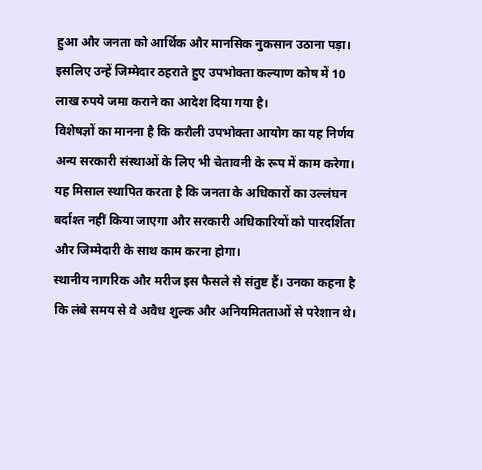हुआ और जनता को आर्थिक और मानसिक नुकसान उठाना पड़ा। इसलिए उन्हें जिम्मेदार ठहराते हुए उपभोक्ता कल्याण कोष में 10 लाख रुपये जमा कराने का आदेश दिया गया है।
विशेषज्ञों का मानना है कि करौली उपभोक्ता आयोग का यह निर्णय अन्य सरकारी संस्थाओं के लिए भी चेतावनी के रूप में काम करेगा। यह मिसाल स्थापित करता है कि जनता के अधिकारों का उल्लंघन बर्दाश्त नहीं किया जाएगा और सरकारी अधिकारियों को पारदर्शिता और जिम्मेदारी के साथ काम करना होगा।
स्थानीय नागरिक और मरीज इस फैसले से संतुष्ट हैं। उनका कहना है कि लंबे समय से वे अवैध शुल्क और अनियमितताओं से परेशान थे।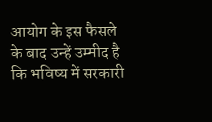आयोग के इस फैसले के बाद उन्हें उम्मीद है कि भविष्य में सरकारी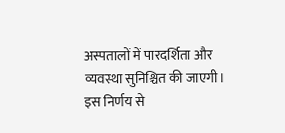अस्पतालों में पारदर्शिता और व्यवस्था सुनिश्चित की जाएगी।
इस निर्णय से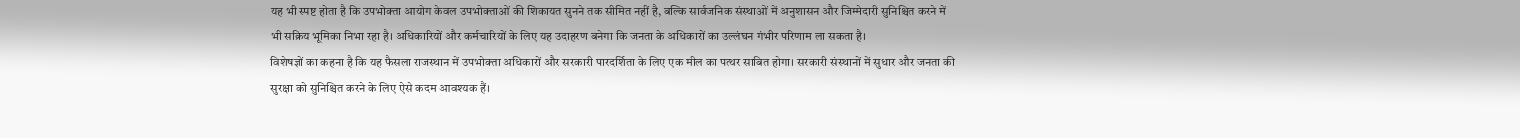यह भी स्पष्ट होता है कि उपभोक्ता आयोग केवल उपभोक्ताओं की शिकायत सुनने तक सीमित नहीं है, बल्कि सार्वजनिक संस्थाओं में अनुशासन और जिम्मेदारी सुनिश्चित करने में भी सक्रिय भूमिका निभा रहा है। अधिकारियों और कर्मचारियों के लिए यह उदाहरण बनेगा कि जनता के अधिकारों का उल्लंघन गंभीर परिणाम ला सकता है।
विशेषज्ञों का कहना है कि यह फैसला राजस्थान में उपभोक्ता अधिकारों और सरकारी पारदर्शिता के लिए एक मील का पत्थर साबित होगा। सरकारी संस्थानों में सुधार और जनता की सुरक्षा को सुनिश्चित करने के लिए ऐसे कदम आवश्यक हैं।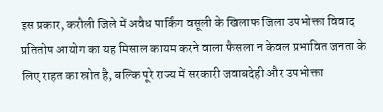इस प्रकार, करौली जिले में अवैध पार्किंग वसूली के खिलाफ जिला उपभोक्ता विवाद प्रतितोष आयोग का यह मिसाल कायम करने वाला फैसला न केवल प्रभावित जनता के लिए राहत का स्रोत है, बल्कि पूरे राज्य में सरकारी जवाबदेही और उपभोक्ता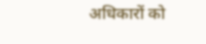अधिकारों को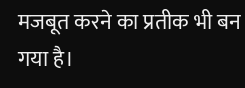मजबूत करने का प्रतीक भी बन गया है।